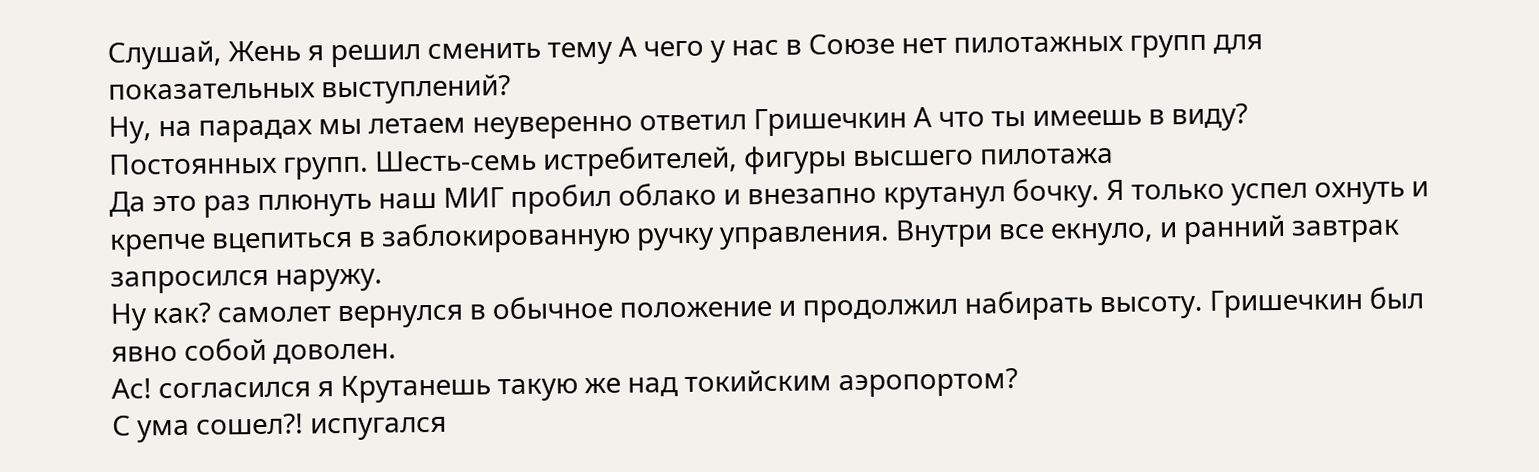Слушай, Жень я решил сменить тему А чего у нас в Союзе нет пилотажных групп для показательных выступлений?
Ну, на парадах мы летаем неуверенно ответил Гришечкин А что ты имеешь в виду?
Постоянных групп. Шесть-семь истребителей, фигуры высшего пилотажа
Да это раз плюнуть наш МИГ пробил облако и внезапно крутанул бочку. Я только успел охнуть и крепче вцепиться в заблокированную ручку управления. Внутри все екнуло, и ранний завтрак запросился наружу.
Ну как? самолет вернулся в обычное положение и продолжил набирать высоту. Гришечкин был явно собой доволен.
Ас! согласился я Крутанешь такую же над токийским аэропортом?
С ума сошел?! испугался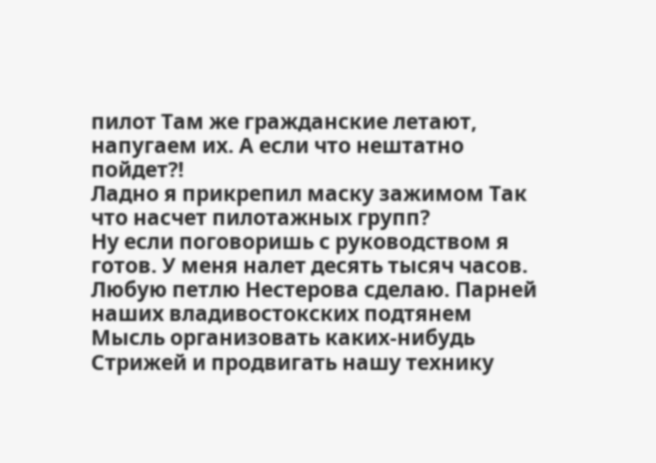пилот Там же гражданские летают, напугаем их. А если что нештатно пойдет?!
Ладно я прикрепил маску зажимом Так что насчет пилотажных групп?
Ну если поговоришь с руководством я готов. У меня налет десять тысяч часов. Любую петлю Нестерова сделаю. Парней наших владивостокских подтянем
Мысль организовать каких-нибудь Стрижей и продвигать нашу технику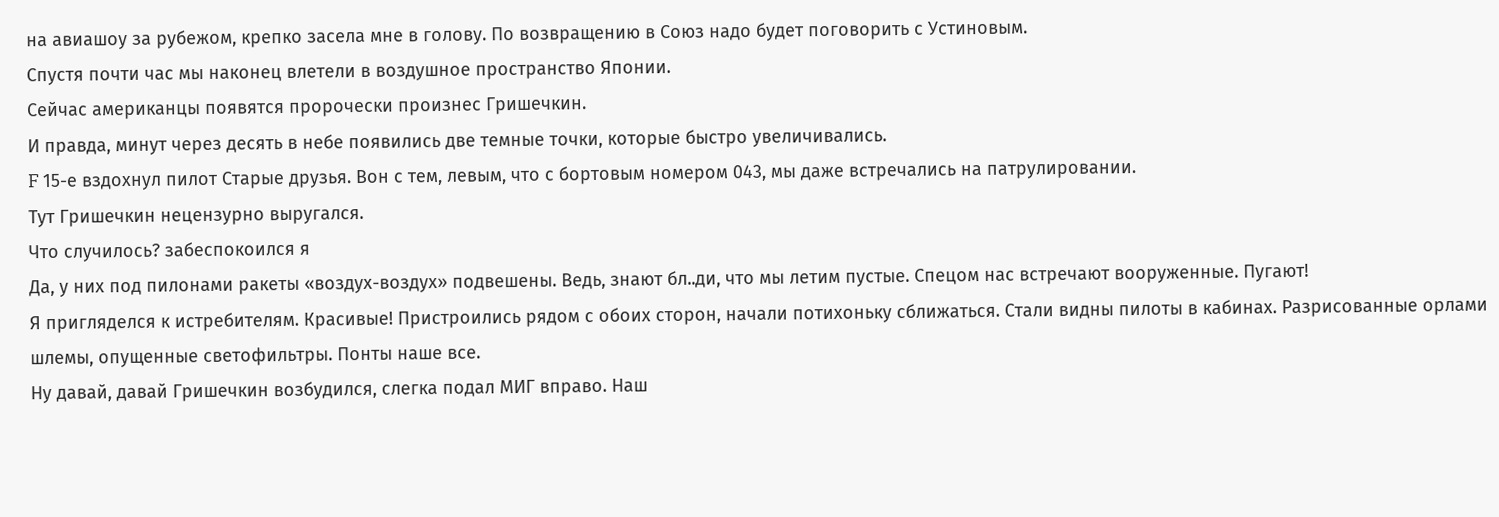на авиашоу за рубежом, крепко засела мне в голову. По возвращению в Союз надо будет поговорить с Устиновым.
Спустя почти час мы наконец влетели в воздушное пространство Японии.
Сейчас американцы появятся пророчески произнес Гришечкин.
И правда, минут через десять в небе появились две темные точки, которые быстро увеличивались.
F 15-е вздохнул пилот Старые друзья. Вон с тем, левым, что с бортовым номером 043, мы даже встречались на патрулировании.
Тут Гришечкин нецензурно выругался.
Что случилось? забеспокоился я
Да, у них под пилонами ракеты «воздух-воздух» подвешены. Ведь, знают бл..ди, что мы летим пустые. Спецом нас встречают вооруженные. Пугают!
Я пригляделся к истребителям. Красивые! Пристроились рядом с обоих сторон, начали потихоньку сближаться. Стали видны пилоты в кабинах. Разрисованные орлами шлемы, опущенные светофильтры. Понты наше все.
Ну давай, давай Гришечкин возбудился, слегка подал МИГ вправо. Наш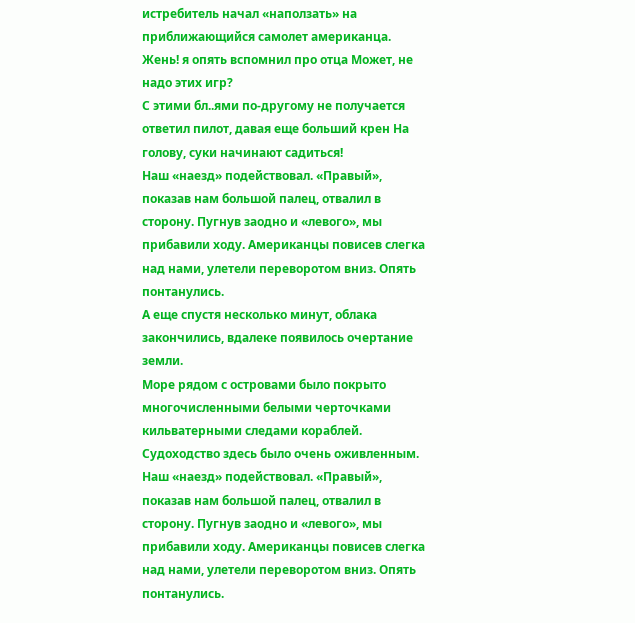истребитель начал «наползать» на приближающийся самолет американца.
Жень! я опять вспомнил про отца Может, не надо этих игр?
С этими бл..ями по-другому не получается ответил пилот, давая еще больший крен На голову, суки начинают садиться!
Наш «наезд» подействовал. «Правый», показав нам большой палец, отвалил в сторону. Пугнув заодно и «левого», мы прибавили ходу. Американцы повисев слегка над нами, улетели переворотом вниз. Опять понтанулись.
А еще спустя несколько минут, облака закончились, вдалеке появилось очертание земли.
Море рядом с островами было покрыто многочисленными белыми черточками кильватерными следами кораблей. Судоходство здесь было очень оживленным.
Наш «наезд» подействовал. «Правый», показав нам большой палец, отвалил в сторону. Пугнув заодно и «левого», мы прибавили ходу. Американцы повисев слегка над нами, улетели переворотом вниз. Опять понтанулись.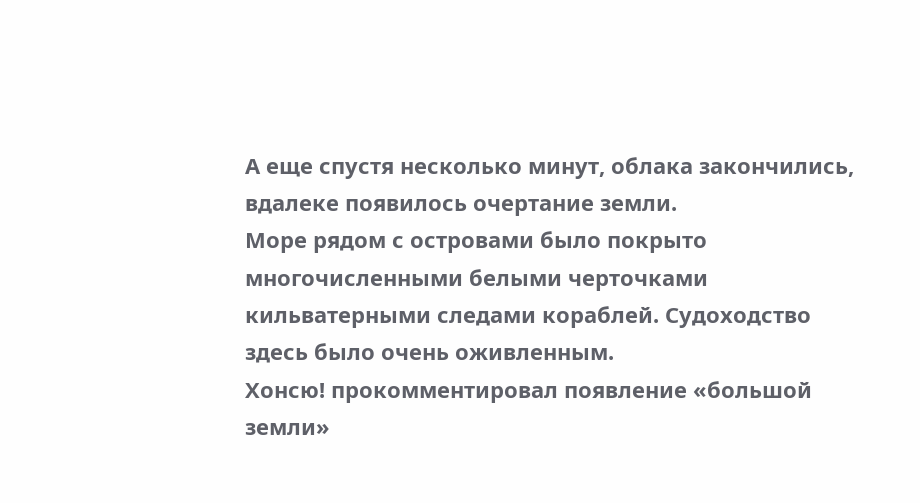А еще спустя несколько минут, облака закончились, вдалеке появилось очертание земли.
Море рядом с островами было покрыто многочисленными белыми черточками кильватерными следами кораблей. Судоходство здесь было очень оживленным.
Хонсю! прокомментировал появление «большой земли»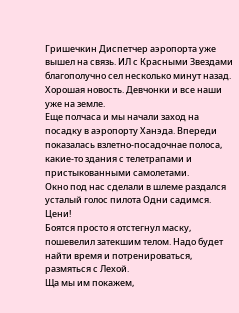Гришечкин Диспетчер аэропорта уже вышел на связь. ИЛ с Красными Звездами благополучно сел несколько минут назад.
Хорошая новость. Девчонки и все наши уже на земле.
Еще полчаса и мы начали заход на посадку в аэропорту Ханэда. Впереди показалась взлетно-посадочнае полоса, какие-то здания с телетрапами и пристыкованными самолетами.
Окно под нас сделали в шлеме раздался усталый голос пилота Одни садимся. Цени!
Боятся просто я отстегнул маску, пошевелил затекшим телом. Надо будет найти время и потренироваться, размяться с Лехой.
Ща мы им покажем,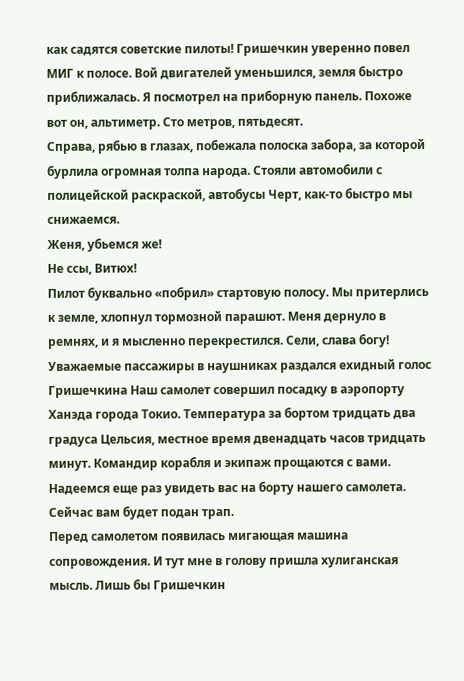как садятся советские пилоты! Гришечкин уверенно повел МИГ к полосе. Вой двигателей уменьшился, земля быстро приближалась. Я посмотрел на приборную панель. Похоже вот он, альтиметр. Сто метров, пятьдесят.
Справа, рябью в глазах, побежала полоска забора, за которой бурлила огромная толпа народа. Стояли автомобили с полицейской раскраской, автобусы Черт, как-то быстро мы снижаемся.
Женя, убьемся же!
Не ссы, Витюх!
Пилот буквально «побрил» стартовую полосу. Мы притерлись к земле, хлопнул тормозной парашют. Меня дернуло в ремнях, и я мысленно перекрестился. Сели, слава богу!
Уважаемые пассажиры в наушниках раздался ехидный голос Гришечкина Наш самолет совершил посадку в аэропорту Ханэда города Токио. Температура за бортом тридцать два градуса Цельсия, местное время двенадцать часов тридцать минут. Командир корабля и экипаж прощаются с вами. Надеемся еще раз увидеть вас на борту нашего самолета. Сейчас вам будет подан трап.
Перед самолетом появилась мигающая машина сопровождения. И тут мне в голову пришла хулиганская мысль. Лишь бы Гришечкин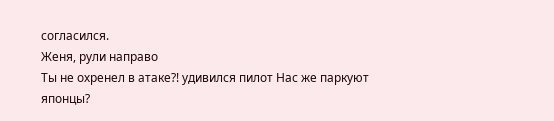согласился.
Женя, рули направо
Ты не охренел в атаке?! удивился пилот Нас же паркуют японцы?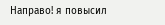Направо! я повысил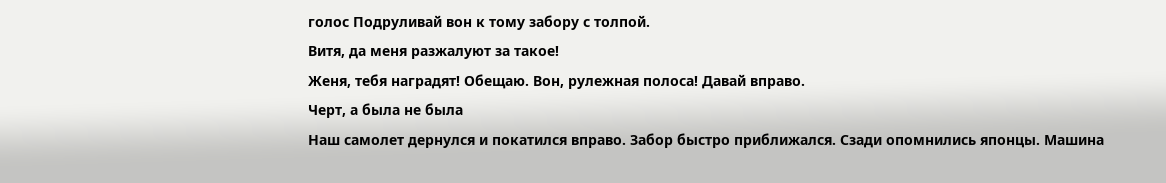голос Подруливай вон к тому забору с толпой.
Витя, да меня разжалуют за такое!
Женя, тебя наградят! Обещаю. Вон, рулежная полоса! Давай вправо.
Черт, а была не была
Наш самолет дернулся и покатился вправо. Забор быстро приближался. Сзади опомнились японцы. Машина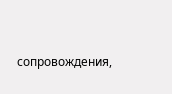сопровождения,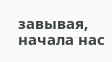завывая, начала нас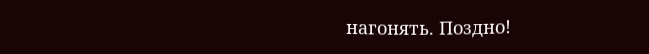нагонять. Поздно!